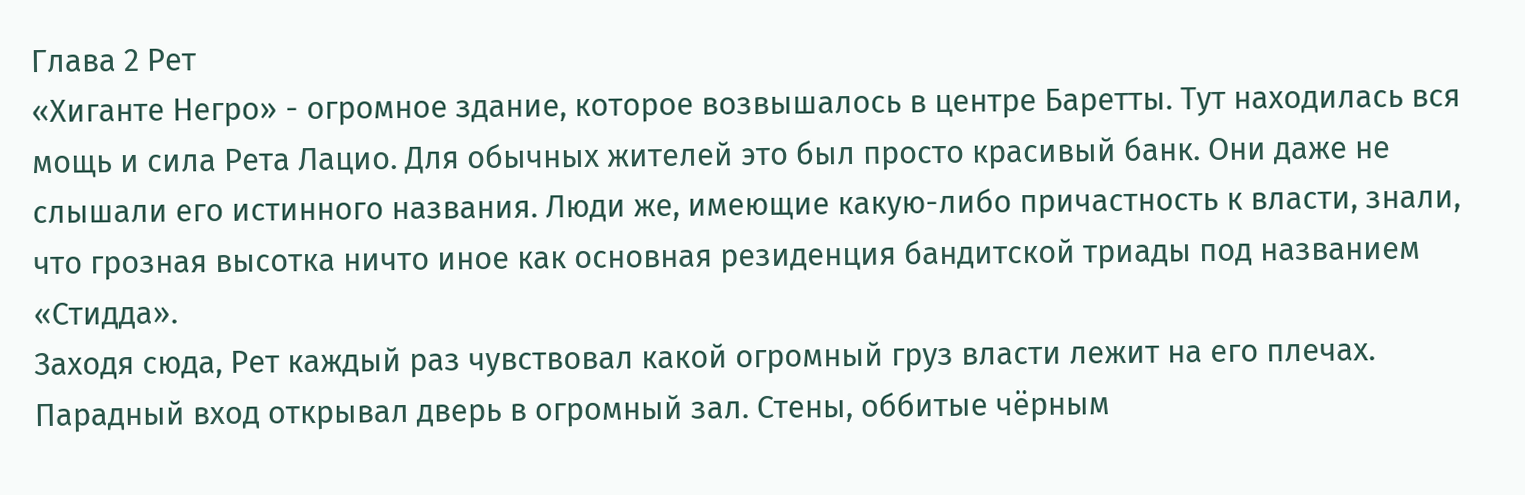Глава 2 Рет
«Хиганте Негро» - огромное здание, которое возвышалось в центре Баретты. Тут находилась вся мощь и сила Рета Лацио. Для обычных жителей это был просто красивый банк. Они даже не слышали его истинного названия. Люди же, имеющие какую-либо причастность к власти, знали, что грозная высотка ничто иное как основная резиденция бандитской триады под названием «Стидда».
Заходя сюда, Рет каждый раз чувствовал какой огромный груз власти лежит на его плечах. Парадный вход открывал дверь в огромный зал. Стены, оббитые чёрным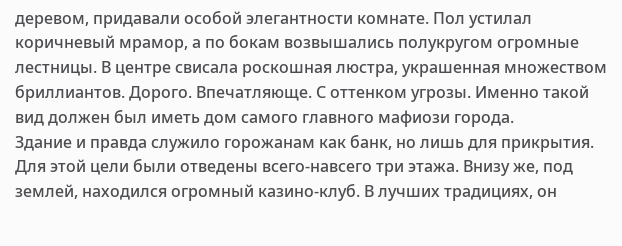деревом, придавали особой элегантности комнате. Пол устилал коричневый мрамор, а по бокам возвышались полукругом огромные лестницы. В центре свисала роскошная люстра, украшенная множеством бриллиантов. Дорого. Впечатляюще. С оттенком угрозы. Именно такой вид должен был иметь дом самого главного мафиози города.
Здание и правда служило горожанам как банк, но лишь для прикрытия. Для этой цели были отведены всего-навсего три этажа. Внизу же, под землей, находился огромный казино-клуб. В лучших традициях, он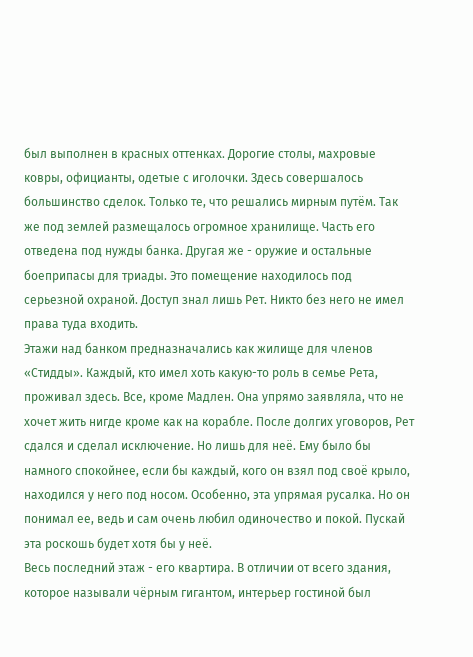был выполнен в красных оттенках. Дорогие столы, махровые ковры, официанты, одетые с иголочки. Здесь совершалось большинство сделок. Только те, что решались мирным путём. Так же под землей размещалось огромное хранилище. Часть его отведена под нужды банка. Другая же - оружие и остальные боеприпасы для триады. Это помещение находилось под серьезной охраной. Доступ знал лишь Рет. Никто без него не имел права туда входить.
Этажи над банком предназначались как жилище для членов «Стидды». Каждый, кто имел хоть какую-то роль в семье Рета, проживал здесь. Все, кроме Мадлен. Она упрямо заявляла, что не хочет жить нигде кроме как на корабле. После долгих уговоров, Рет сдался и сделал исключение. Но лишь для неё. Ему было бы намного спокойнее, если бы каждый, кого он взял под своё крыло, находился у него под носом. Особенно, эта упрямая русалка. Но он понимал ее, ведь и сам очень любил одиночество и покой. Пускай эта роскошь будет хотя бы у неё.
Весь последний этаж - его квартира. В отличии от всего здания, которое называли чёрным гигантом, интерьер гостиной был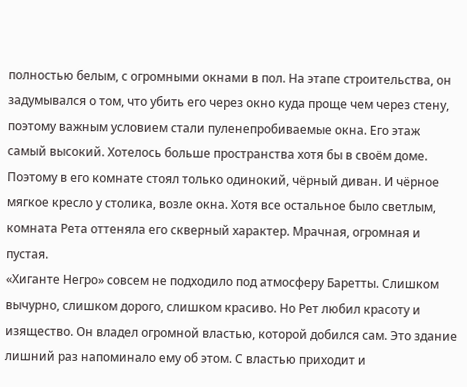полностью белым, с огромными окнами в пол. На этапе строительства, он задумывался о том, что убить его через окно куда проще чем через стену, поэтому важным условием стали пуленепробиваемые окна. Его этаж самый высокий. Хотелось больше пространства хотя бы в своём доме. Поэтому в его комнате стоял только одинокий, чёрный диван. И чёрное мягкое кресло у столика, возле окна. Хотя все остальное было светлым, комната Рета оттеняла его скверный характер. Мрачная, огромная и пустая.
«Хиганте Негро» совсем не подходило под атмосферу Баретты. Слишком вычурно, слишком дорого, слишком красиво. Но Рет любил красоту и изящество. Он владел огромной властью, которой добился сам. Это здание лишний раз напоминало ему об этом. С властью приходит и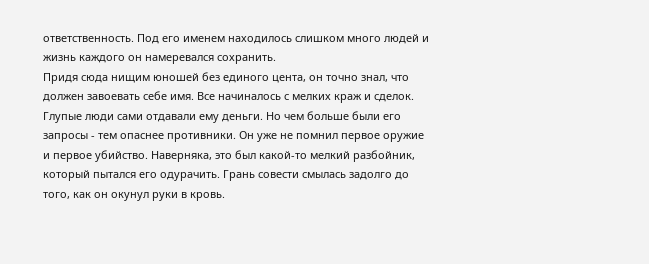ответственность. Под его именем находилось слишком много людей и жизнь каждого он намеревался сохранить.
Придя сюда нищим юношей без единого цента, он точно знал, что должен завоевать себе имя. Все начиналось с мелких краж и сделок. Глупые люди сами отдавали ему деньги. Но чем больше были его запросы - тем опаснее противники. Он уже не помнил первое оружие и первое убийство. Наверняка, это был какой-то мелкий разбойник, который пытался его одурачить. Грань совести смылась задолго до того, как он окунул руки в кровь.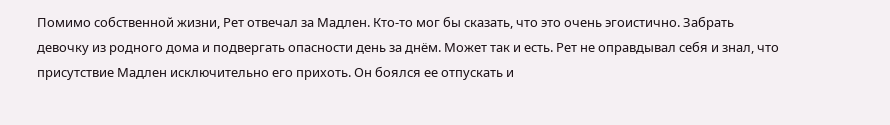Помимо собственной жизни, Рет отвечал за Мадлен. Кто-то мог бы сказать, что это очень эгоистично. Забрать девочку из родного дома и подвергать опасности день за днём. Может так и есть. Рет не оправдывал себя и знал, что присутствие Мадлен исключительно его прихоть. Он боялся ее отпускать и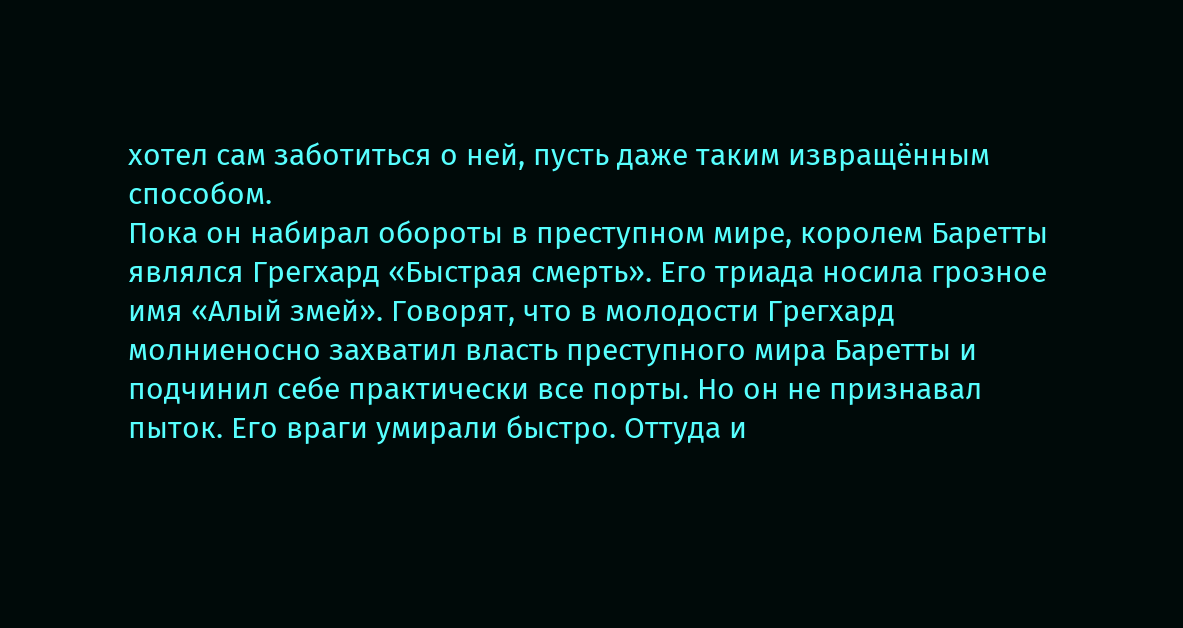хотел сам заботиться о ней, пусть даже таким извращённым способом.
Пока он набирал обороты в преступном мире, королем Баретты являлся Грегхард «Быстрая смерть». Его триада носила грозное имя «Алый змей». Говорят, что в молодости Грегхард молниеносно захватил власть преступного мира Баретты и подчинил себе практически все порты. Но он не признавал пыток. Его враги умирали быстро. Оттуда и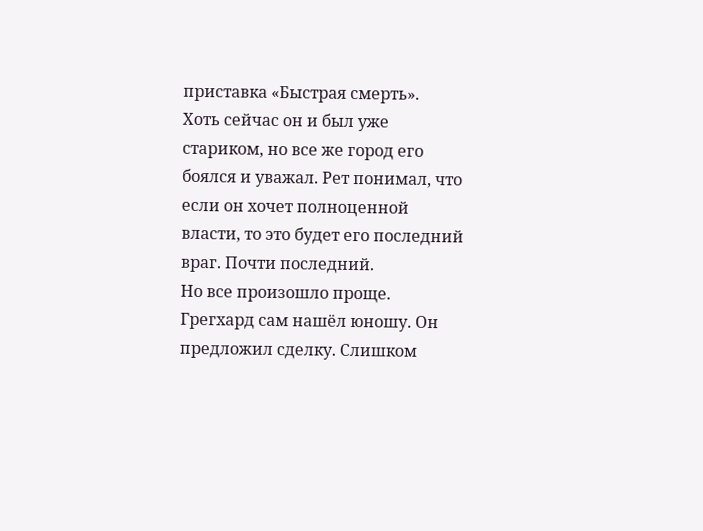приставка «Быстрая смерть».
Хоть сейчас он и был уже стариком, но все же город его боялся и уважал. Рет понимал, что если он хочет полноценной власти, то это будет его последний враг. Почти последний.
Но все произошло проще. Грегхард сам нашёл юношу. Он предложил сделку. Слишком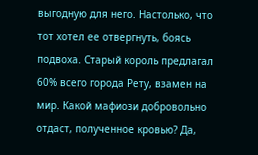выгодную для него. Настолько, что тот хотел ее отвергнуть, боясь подвоха. Старый король предлагал 60% всего города Рету, взамен на мир. Какой мафиози добровольно отдаст, полученное кровью? Да,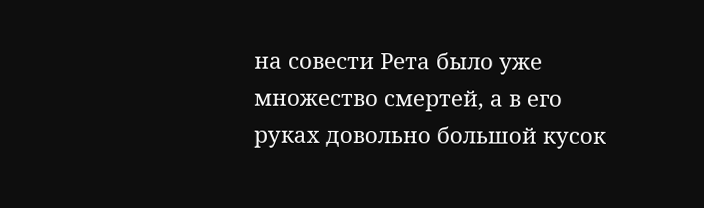на совести Рета было уже множество смертей, а в его руках довольно большой кусок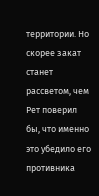территории. Но скорее закат станет рассветом, чем Рет поверил бы, что именно это убедило его противника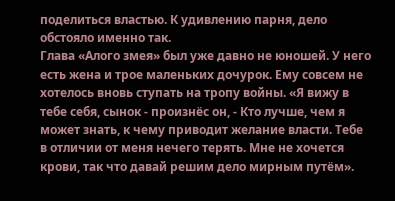поделиться властью. К удивлению парня, дело обстояло именно так.
Глава «Алого змея» был уже давно не юношей. У него есть жена и трое маленьких дочурок. Ему совсем не хотелось вновь ступать на тропу войны. «Я вижу в тебе себя, сынок - произнёс он, - Кто лучше, чем я может знать, к чему приводит желание власти. Тебе в отличии от меня нечего терять. Мне не хочется крови, так что давай решим дело мирным путём».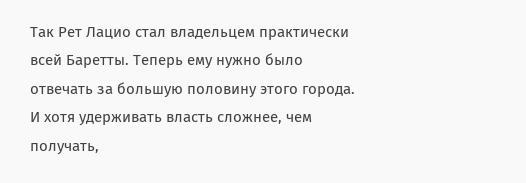Так Рет Лацио стал владельцем практически всей Баретты. Теперь ему нужно было отвечать за большую половину этого города. И хотя удерживать власть сложнее, чем получать,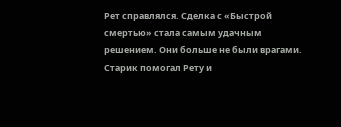Рет справлялся. Сделка с «Быстрой смертью» стала самым удачным решением. Они больше не были врагами. Старик помогал Рету и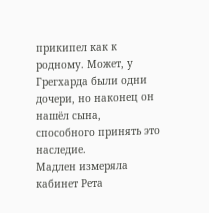прикипел как к родному. Может, у Грегхарда были одни дочери, но наконец он нашёл сына, способного принять это наследие.
Мадлен измеряла кабинет Рета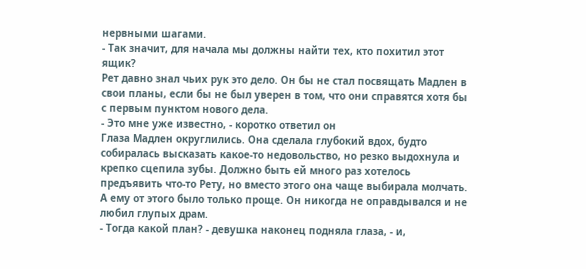нервными шагами.
- Так значит, для начала мы должны найти тех, кто похитил этот ящик?
Рет давно знал чьих рук это дело. Он бы не стал посвящать Мадлен в свои планы, если бы не был уверен в том, что они справятся хотя бы с первым пунктом нового дела.
- Это мне уже известно, - коротко ответил он
Глаза Мадлен округлились. Она сделала глубокий вдох, будто собиралась высказать какое-то недовольство, но резко выдохнула и крепко сцепила зубы. Должно быть ей много раз хотелось предъявить что-то Рету, но вместо этого она чаще выбирала молчать. А ему от этого было только проще. Он никогда не оправдывался и не любил глупых драм.
- Тогда какой план? - девушка наконец подняла глаза, - и,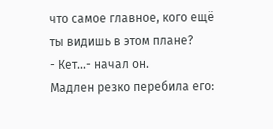что самое главное, кого ещё ты видишь в этом плане?
- Кет...- начал он.
Мадлен резко перебила его: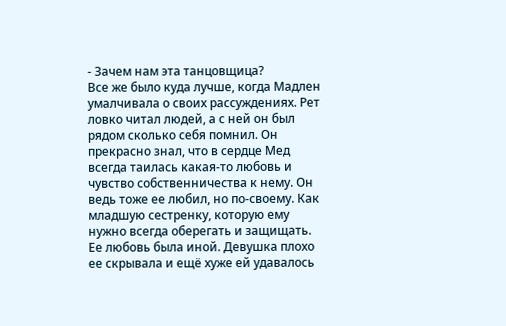- Зачем нам эта танцовщица?
Все же было куда лучше, когда Мадлен умалчивала о своих рассуждениях. Рет ловко читал людей, а с ней он был рядом сколько себя помнил. Он прекрасно знал, что в сердце Мед всегда таилась какая-то любовь и чувство собственничества к нему. Он ведь тоже ее любил, но по-своему. Как младшую сестренку, которую ему нужно всегда оберегать и защищать. Ее любовь была иной. Девушка плохо ее скрывала и ещё хуже ей удавалось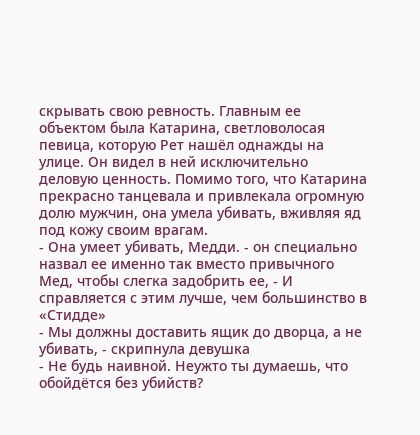скрывать свою ревность. Главным ее объектом была Катарина, светловолосая певица, которую Рет нашёл однажды на улице. Он видел в ней исключительно деловую ценность. Помимо того, что Катарина прекрасно танцевала и привлекала огромную долю мужчин, она умела убивать, вживляя яд под кожу своим врагам.
- Она умеет убивать, Медди. - он специально назвал ее именно так вместо привычного Мед, чтобы слегка задобрить ее, - И справляется с этим лучше, чем большинство в «Стидде»
- Мы должны доставить ящик до дворца, а не убивать, - скрипнула девушка
- Не будь наивной. Неужто ты думаешь, что обойдётся без убийств?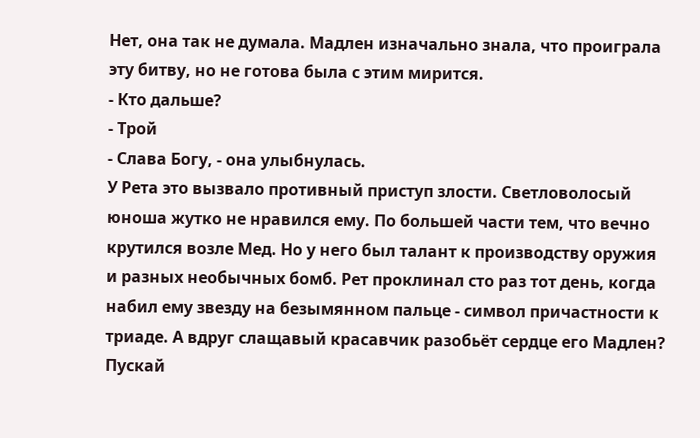Нет, она так не думала. Мадлен изначально знала, что проиграла эту битву, но не готова была с этим мирится.
- Кто дальше?
- Трой
- Слава Богу, - она улыбнулась.
У Рета это вызвало противный приступ злости. Светловолосый юноша жутко не нравился ему. По большей части тем, что вечно крутился возле Мед. Но у него был талант к производству оружия и разных необычных бомб. Рет проклинал сто раз тот день, когда набил ему звезду на безымянном пальце - символ причастности к триаде. А вдруг слащавый красавчик разобьёт сердце его Мадлен? Пускай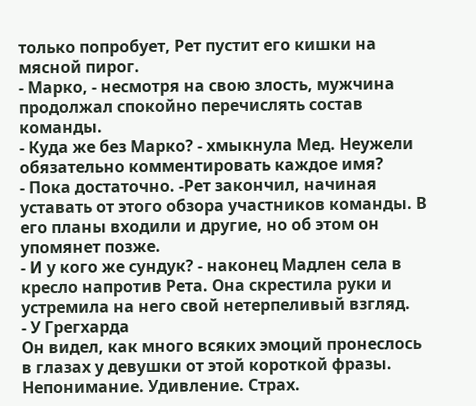только попробует, Рет пустит его кишки на мясной пирог.
- Марко, - несмотря на свою злость, мужчина продолжал спокойно перечислять состав команды.
- Куда же без Марко? - хмыкнула Мед. Неужели обязательно комментировать каждое имя?
- Пока достаточно. -Рет закончил, начиная уставать от этого обзора участников команды. В его планы входили и другие, но об этом он упомянет позже.
- И у кого же сундук? - наконец Мадлен села в кресло напротив Рета. Она скрестила руки и устремила на него свой нетерпеливый взгляд.
- У Грегхарда
Он видел, как много всяких эмоций пронеслось в глазах у девушки от этой короткой фразы. Непонимание. Удивление. Страх.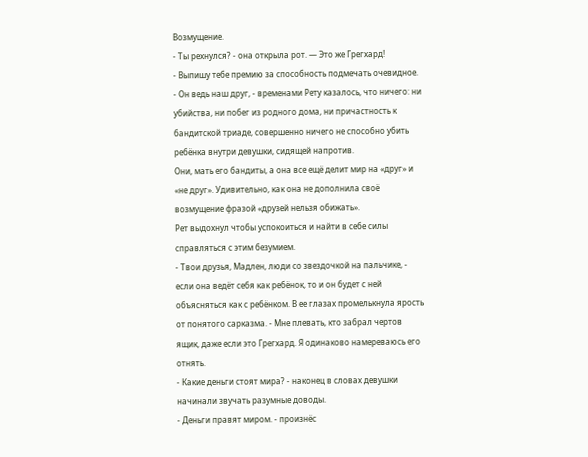Возмущение.
- Ты рехнулся? - она открыла рот. — Это же Грегхард!
- Выпишу тебе премию за способность подмечать очевидное.
- Он ведь наш друг, - временами Рету казалось, что ничего: ни убийства, ни побег из родного дома, ни причастность к бандитской триаде, совершенно ничего не способно убить ребёнка внутри девушки, сидящей напротив.
Они, мать его бандиты, а она все ещё делит мир на «друг» и «не друг». Удивительно, как она не дополнила своё возмущение фразой «друзей нельзя обижать».
Рет выдохнул чтобы успокоиться и найти в себе силы справляться с этим безумием.
- Твои друзья, Мадлен, люди со звездочкой на пальчике, - если она ведёт себя как ребёнок, то и он будет с ней объясняться как с ребёнком. В ее глазах промелькнула ярость от понятого сарказма. - Мне плевать, кто забрал чертов ящик, даже если это Грегхард. Я одинаково намереваюсь его отнять.
- Какие деньги стоят мира? - наконец в словах девушки начинали звучать разумные доводы.
- Деньги правят миром. - произнёс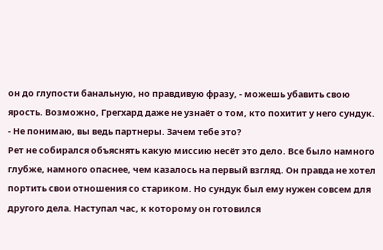он до глупости банальную, но правдивую фразу, - можешь убавить свою ярость. Возможно, Грегхард даже не узнаёт о том, кто похитит у него сундук.
- Не понимаю, вы ведь партнеры. Зачем тебе это?
Рет не собирался объяснять какую миссию несёт это дело. Все было намного глубже, намного опаснее, чем казалось на первый взгляд. Он правда не хотел портить свои отношения со стариком. Но сундук был ему нужен совсем для другого дела. Наступал час, к которому он готовился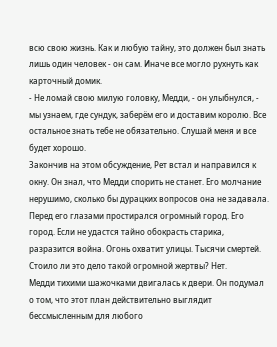всю свою жизнь. Как и любую тайну, это должен был знать лишь один человек - он сам. Иначе все могло рухнуть как карточный домик.
- Не ломай свою милую головку, Медди, - он улыбнулся, - мы узнаем, где сундук, заберём его и доставим королю. Все остальное знать тебе не обязательно. Слушай меня и все будет хорошо.
Закончив на этом обсуждение, Рет встал и направился к окну. Он знал, что Медди спорить не станет. Его молчание нерушимо, сколько бы дурацких вопросов она не задавала.
Перед его глазами простирался огромный город. Его город. Если не удастся тайно обокрасть старика, разразится война. Огонь охватит улицы. Тысячи смертей. Стоило ли это дело такой огромной жертвы? Нет.
Медди тихими шажочками двигалась к двери. Он подумал о том, что этот план действительно выглядит бессмысленным для любого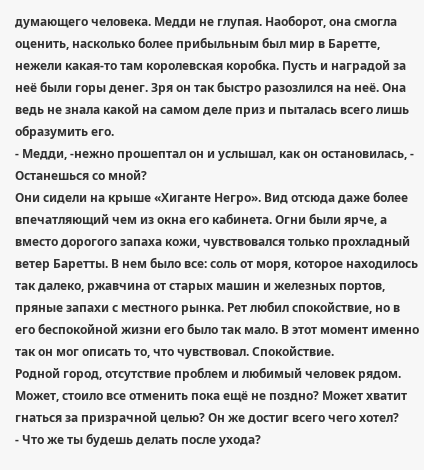думающего человека. Медди не глупая. Наоборот, она смогла оценить, насколько более прибыльным был мир в Баретте, нежели какая-то там королевская коробка. Пусть и наградой за неё были горы денег. Зря он так быстро разозлился на неё. Она ведь не знала какой на самом деле приз и пыталась всего лишь образумить его.
- Медди, -нежно прошептал он и услышал, как он остановилась, - Останешься со мной?
Они сидели на крыше «Хиганте Негро». Вид отсюда даже более впечатляющий чем из окна его кабинета. Огни были ярче, а вместо дорогого запаха кожи, чувствовался только прохладный ветер Баретты. В нем было все: соль от моря, которое находилось так далеко, ржавчина от старых машин и железных портов, пряные запахи с местного рынка. Рет любил спокойствие, но в его беспокойной жизни его было так мало. В этот момент именно так он мог описать то, что чувствовал. Спокойствие.
Родной город, отсутствие проблем и любимый человек рядом. Может, стоило все отменить пока ещё не поздно? Может хватит гнаться за призрачной целью? Он же достиг всего чего хотел?
- Что же ты будешь делать после ухода?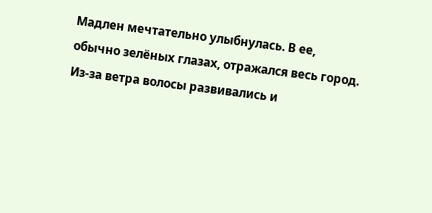Мадлен мечтательно улыбнулась. В ее, обычно зелёных глазах, отражался весь город. Из-за ветра волосы развивались и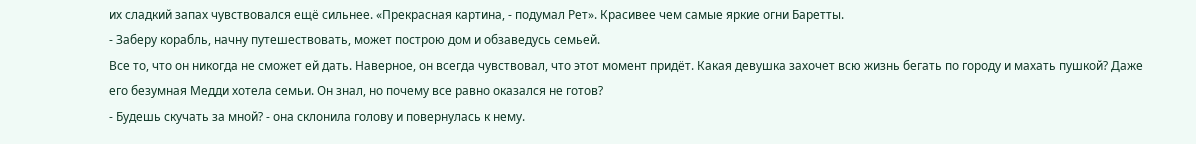их сладкий запах чувствовался ещё сильнее. «Прекрасная картина, - подумал Рет». Красивее чем самые яркие огни Баретты.
- Заберу корабль, начну путешествовать, может построю дом и обзаведусь семьей.
Все то, что он никогда не сможет ей дать. Наверное, он всегда чувствовал, что этот момент придёт. Какая девушка захочет всю жизнь бегать по городу и махать пушкой? Даже его безумная Медди хотела семьи. Он знал, но почему все равно оказался не готов?
- Будешь скучать за мной? - она склонила голову и повернулась к нему.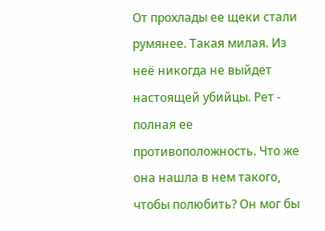От прохлады ее щеки стали румянее. Такая милая. Из неё никогда не выйдет настоящей убийцы. Рет - полная ее противоположность. Что же она нашла в нем такого, чтобы полюбить? Он мог бы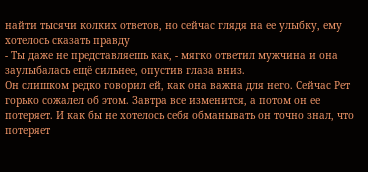найти тысячи колких ответов, но сейчас глядя на ее улыбку, ему хотелось сказать правду
- Ты даже не представляешь как, - мягко ответил мужчина и она заулыбалась ещё сильнее, опустив глаза вниз.
Он слишком редко говорил ей, как она важна для него. Сейчас Рет горько сожалел об этом. Завтра все изменится, а потом он ее потеряет. И как бы не хотелось себя обманывать он точно знал, что потеряет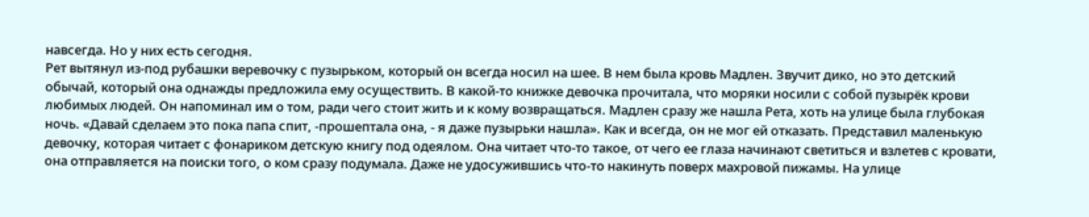навсегда. Но у них есть сегодня.
Рет вытянул из-под рубашки веревочку с пузырьком, который он всегда носил на шее. В нем была кровь Мадлен. Звучит дико, но это детский обычай, который она однажды предложила ему осуществить. В какой-то книжке девочка прочитала, что моряки носили с собой пузырёк крови любимых людей. Он напоминал им о том, ради чего стоит жить и к кому возвращаться. Мадлен сразу же нашла Рета, хоть на улице была глубокая ночь. «Давай сделаем это пока папа спит, -прошептала она, - я даже пузырьки нашла». Как и всегда, он не мог ей отказать. Представил маленькую девочку, которая читает с фонариком детскую книгу под одеялом. Она читает что-то такое, от чего ее глаза начинают светиться и взлетев с кровати, она отправляется на поиски того, о ком сразу подумала. Даже не удосужившись что-то накинуть поверх махровой пижамы. На улице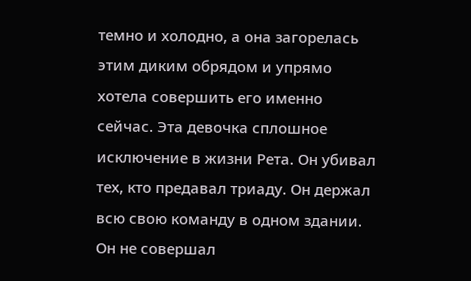темно и холодно, а она загорелась этим диким обрядом и упрямо хотела совершить его именно сейчас. Эта девочка сплошное исключение в жизни Рета. Он убивал тех, кто предавал триаду. Он держал всю свою команду в одном здании. Он не совершал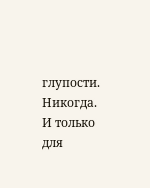глупости. Никогда. И только для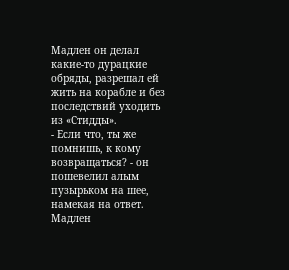Мадлен он делал какие-то дурацкие обряды, разрешал ей жить на корабле и без последствий уходить из «Стидды».
- Если что, ты же помнишь, к кому возвращаться? - он пошевелил алым пузырьком на шее, намекая на ответ.
Мадлен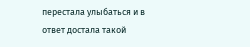перестала улыбаться и в ответ достала такой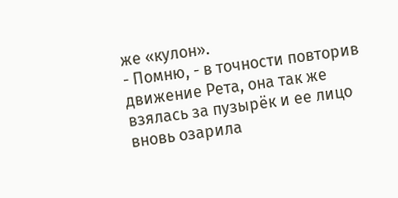же «кулон».
- Помню, - в точности повторив движение Рета, она так же взялась за пузырёк и ее лицо вновь озарила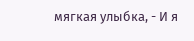мягкая улыбка, - И я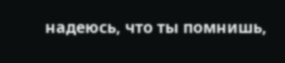надеюсь, что ты помнишь,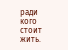ради кого стоит жить.